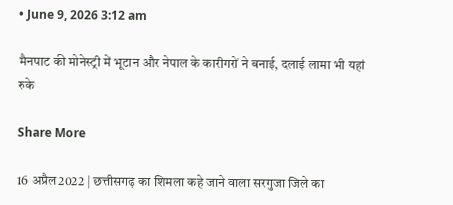• June 9, 2026 3:12 am

मैनपाट की मोनेस्ट्री में भूटान और नेपाल के कारीगरों ने बनाई, दलाई लामा भी यहां रुके

Share More

16 अप्रैल2022 | छत्तीसगढ़ का शिमला कहे जाने वाला सरगुजा जिले का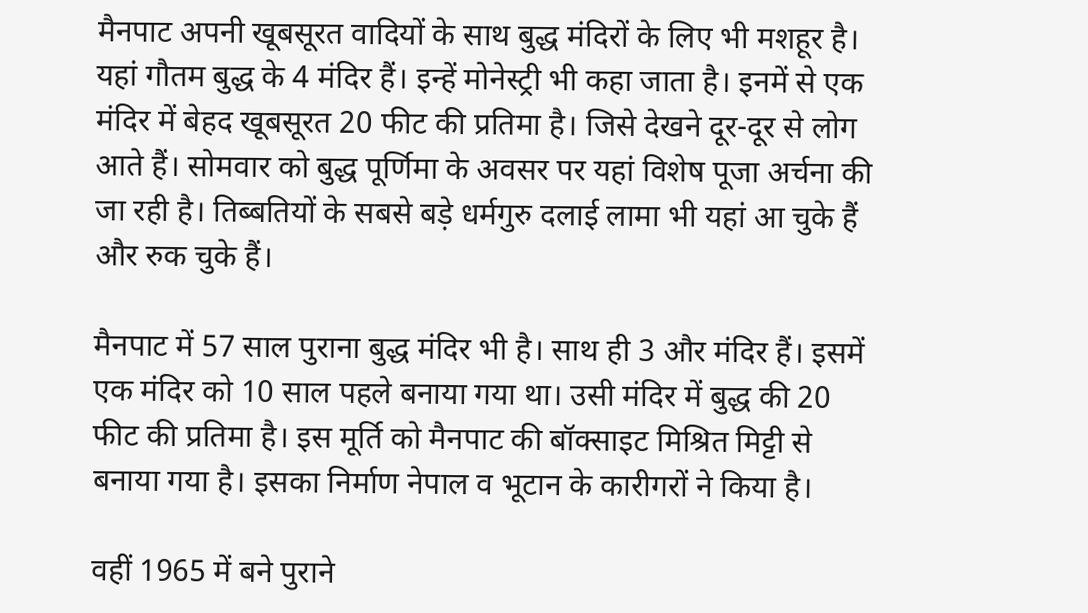मैनपाट अपनी खूबसूरत वादियों के साथ बुद्ध मंदिरों के लिए भी मशहूर है। यहां गौतम बुद्ध के 4 मंदिर हैं। इन्हें मोनेस्ट्री भी कहा जाता है। इनमें से एक मंदिर में बेहद खूबसूरत 20 फीट की प्रतिमा है। जिसे देखने दूर-दूर से लोग आते हैं। सोमवार को बुद्ध पूर्णिमा के अवसर पर यहां विशेष पूजा अर्चना की जा रही है। तिब्बतियों के सबसे बड़े धर्मगुरु दलाई लामा भी यहां आ चुके हैं और रुक चुके हैं।

मैनपाट में 57 साल पुराना बुद्ध मंदिर भी है। साथ ही 3 और मंदिर हैं। इसमें एक मंदिर को 10 साल पहले बनाया गया था। उसी मंदिर में बुद्ध की 20 फीट की प्रतिमा है। इस मूर्ति को मैनपाट की बॉक्साइट मिश्रित मिट्टी से बनाया गया है। इसका निर्माण नेपाल व भूटान के कारीगरों ने किया है।

वहीं 1965 में बने पुराने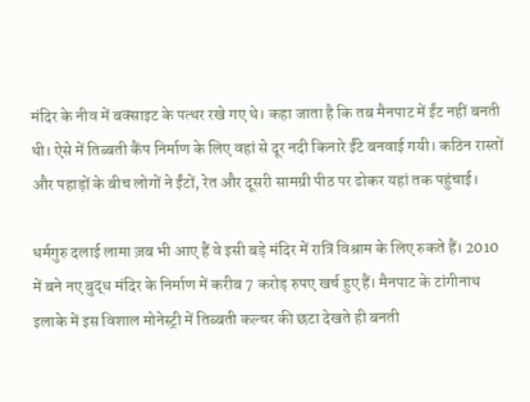मंदिर के नीव में बक्साइट के पत्थर रखे गए थे। कहा जाता है कि तब मैनपाट में ईंट नहीं बनती थी। ऐसे में तिब्बती कैंप निर्माण के लिए वहां से दूर नदी किनारे ईंटे बनवाई गयी। कठिन रास्तों और पहाड़ों के बीच लोगों ने ईंटों, रेत और दूसरी सामग्री पीठ पर ढोकर यहां तक पहुंचाई।

धर्मगुरु दलाई लामा ज़ब भी आए हैं वे इसी बड़े मंदिर में रात्रि विश्राम के लिए रुकते हैं। 2010 में बने नए बुद्ध मंदिर के निर्माण में करीब 7 करोड़ रुपए खर्च हुए हैं। मैनपाट के टांगीनाथ इलाके में इस विशाल मोनेस्ट्री में तिब्बती कल्चर की छटा देखते ही बनती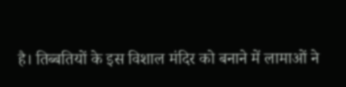है। तिब्बतियों के इस विशाल मंदिर को बनाने में लामाओं ने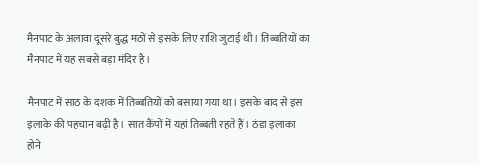मैनपाट के अलावा दूसरे बुद्ध मठों से इसके लिए राशि जुटाई थी। तिब्बतियों का मैनपाट में यह सबसे बड़ा मंदिर है।

मैनपाट में साठ के दशक में तिब्बतियों को बसाया गया था। इसके बाद से इस इलाके की पहचान बढ़ी है। सात कैंपों में यहां तिब्बती रहते हैं। ठंडा इलाका होने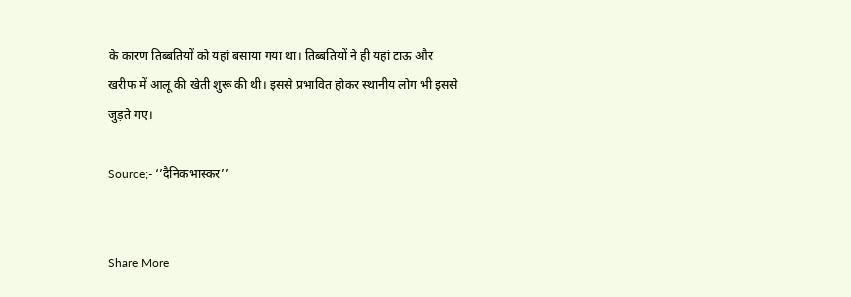के कारण तिब्बतियों को यहां बसाया गया था। तिब्बतियों ने ही यहां टाऊ और खरीफ में आलू की खेती शुरू की थी। इससे प्रभावित होकर स्थानीय लोग भी इससे जुड़ते गए।

Source;- ‘’दैनिकभास्कर’’


Share More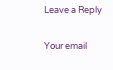Leave a Reply

Your email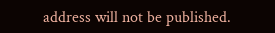address will not be published.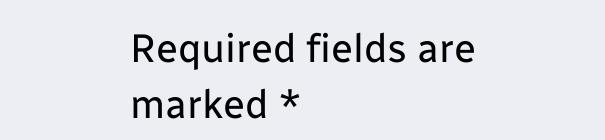Required fields are marked *